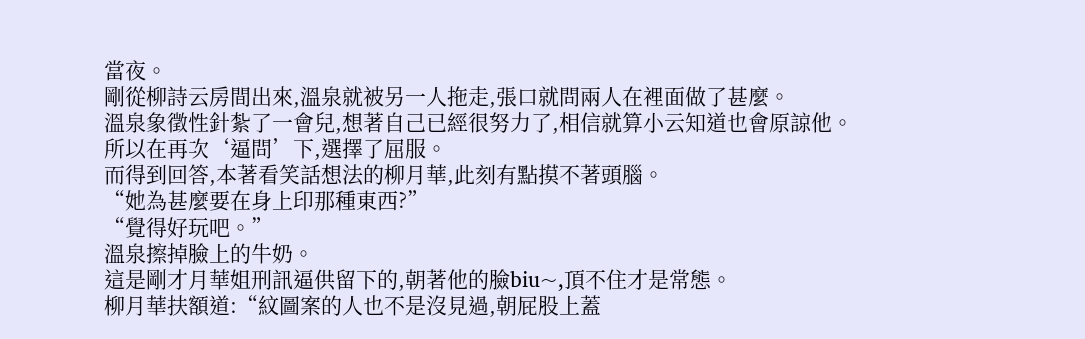當夜。
剛從柳詩云房間出來,溫泉就被另一人拖走,張口就問兩人在裡面做了甚麼。
溫泉象徵性針紮了一會兒,想著自己已經很努力了,相信就算小云知道也會原諒他。
所以在再次‘逼問’下,選擇了屈服。
而得到回答,本著看笑話想法的柳月華,此刻有點摸不著頭腦。
“她為甚麼要在身上印那種東西?”
“覺得好玩吧。”
溫泉擦掉臉上的牛奶。
這是剛才月華姐刑訊逼供留下的,朝著他的臉biu~,頂不住才是常態。
柳月華扶額道:“紋圖案的人也不是沒見過,朝屁股上蓋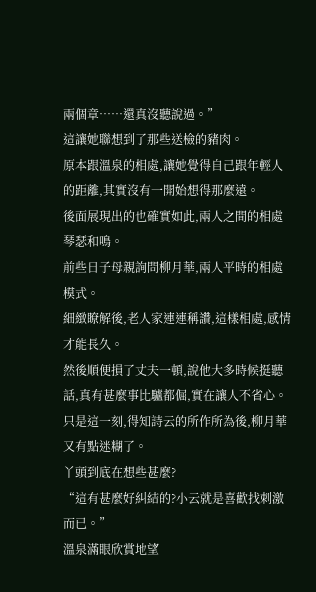兩個章……還真沒聽說過。”
這讓她聯想到了那些送檢的豬肉。
原本跟溫泉的相處,讓她覺得自己跟年輕人的距離,其實沒有一開始想得那麼遠。
後面展現出的也確實如此,兩人之間的相處琴瑟和鳴。
前些日子母親詢問柳月華,兩人平時的相處模式。
細緻瞭解後,老人家連連稱讚,這樣相處,感情才能長久。
然後順便損了丈夫一頓,說他大多時候挺聽話,真有甚麼事比驢都倔,實在讓人不省心。
只是這一刻,得知詩云的所作所為後,柳月華又有點迷糊了。
丫頭到底在想些甚麼?
“這有甚麼好糾結的?小云就是喜歡找刺激而已。”
溫泉滿眼欣賞地望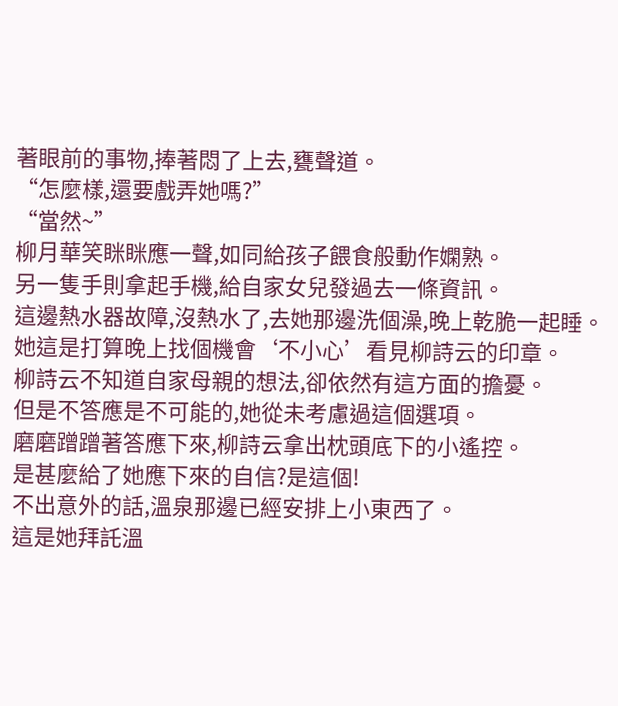著眼前的事物,捧著悶了上去,甕聲道。
“怎麼樣,還要戲弄她嗎?”
“當然~”
柳月華笑眯眯應一聲,如同給孩子餵食般動作嫻熟。
另一隻手則拿起手機,給自家女兒發過去一條資訊。
這邊熱水器故障,沒熱水了,去她那邊洗個澡,晚上乾脆一起睡。
她這是打算晚上找個機會‘不小心’看見柳詩云的印章。
柳詩云不知道自家母親的想法,卻依然有這方面的擔憂。
但是不答應是不可能的,她從未考慮過這個選項。
磨磨蹭蹭著答應下來,柳詩云拿出枕頭底下的小遙控。
是甚麼給了她應下來的自信?是這個!
不出意外的話,溫泉那邊已經安排上小東西了。
這是她拜託溫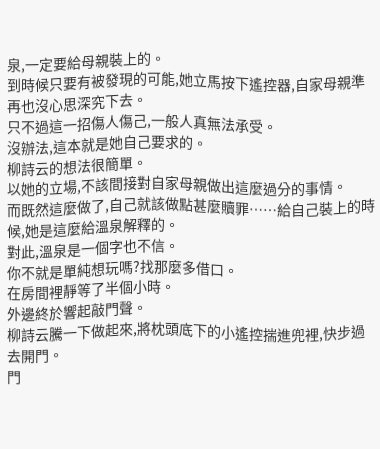泉,一定要給母親裝上的。
到時候只要有被發現的可能,她立馬按下遙控器,自家母親準再也沒心思深究下去。
只不過這一招傷人傷己,一般人真無法承受。
沒辦法,這本就是她自己要求的。
柳詩云的想法很簡單。
以她的立場,不該間接對自家母親做出這麼過分的事情。
而既然這麼做了,自己就該做點甚麼贖罪……給自己裝上的時候,她是這麼給溫泉解釋的。
對此,溫泉是一個字也不信。
你不就是單純想玩嗎?找那麼多借口。
在房間裡靜等了半個小時。
外邊終於響起敲門聲。
柳詩云騰一下做起來,將枕頭底下的小遙控揣進兜裡,快步過去開門。
門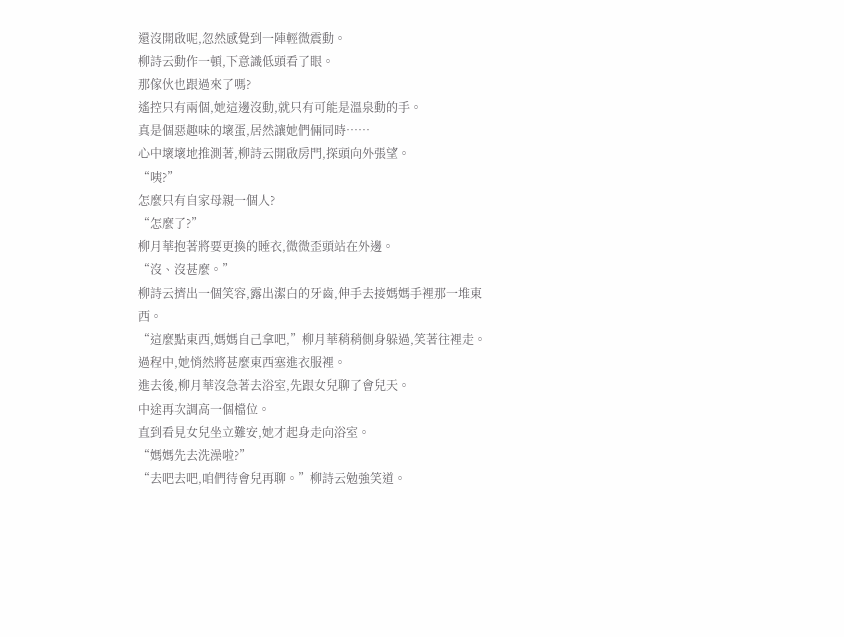還沒開啟呢,忽然感覺到一陣輕微震動。
柳詩云動作一頓,下意識低頭看了眼。
那傢伙也跟過來了嗎?
遙控只有兩個,她這邊沒動,就只有可能是溫泉動的手。
真是個惡趣味的壞蛋,居然讓她們倆同時……
心中壞壞地推測著,柳詩云開啟房門,探頭向外張望。
“咦?”
怎麼只有自家母親一個人?
“怎麼了?”
柳月華抱著將要更換的睡衣,微微歪頭站在外邊。
“沒、沒甚麼。”
柳詩云擠出一個笑容,露出潔白的牙齒,伸手去接媽媽手裡那一堆東西。
“這麼點東西,媽媽自己拿吧,”柳月華稍稍側身躲過,笑著往裡走。
過程中,她悄然將甚麼東西塞進衣服裡。
進去後,柳月華沒急著去浴室,先跟女兒聊了會兒天。
中途再次調高一個檔位。
直到看見女兒坐立難安,她才起身走向浴室。
“媽媽先去洗澡啦?”
“去吧去吧,咱們待會兒再聊。”柳詩云勉強笑道。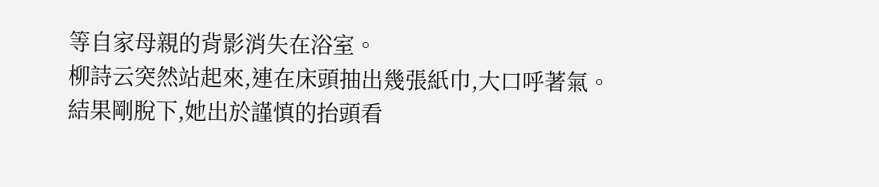等自家母親的背影消失在浴室。
柳詩云突然站起來,連在床頭抽出幾張紙巾,大口呼著氣。
結果剛脫下,她出於謹慎的抬頭看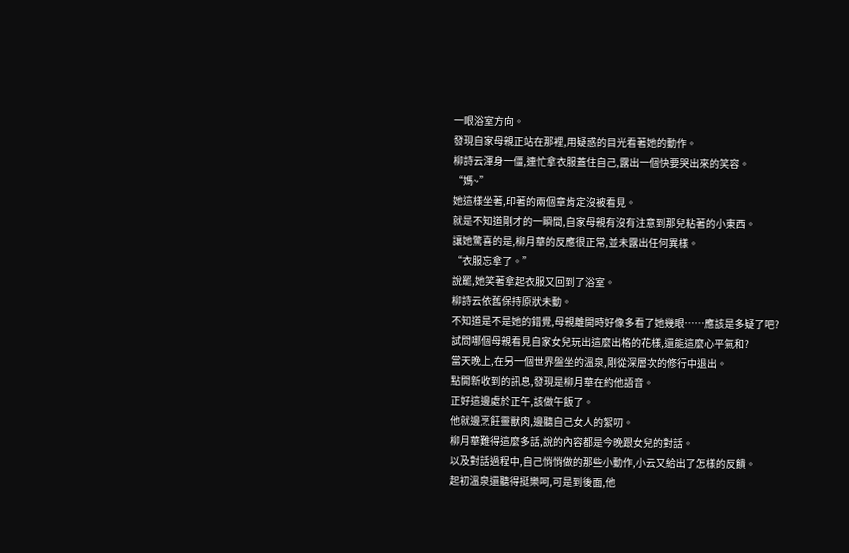一眼浴室方向。
發現自家母親正站在那裡,用疑惑的目光看著她的動作。
柳詩云渾身一僵,連忙拿衣服蓋住自己,露出一個快要哭出來的笑容。
“媽~”
她這樣坐著,印著的兩個章肯定沒被看見。
就是不知道剛才的一瞬間,自家母親有沒有注意到那兒粘著的小東西。
讓她驚喜的是,柳月華的反應很正常,並未露出任何異樣。
“衣服忘拿了。”
說罷,她笑著拿起衣服又回到了浴室。
柳詩云依舊保持原狀未動。
不知道是不是她的錯覺,母親離開時好像多看了她幾眼……應該是多疑了吧?
試問哪個母親看見自家女兒玩出這麼出格的花樣,還能這麼心平氣和?
當天晚上,在另一個世界盤坐的溫泉,剛從深層次的修行中退出。
點開新收到的訊息,發現是柳月華在約他語音。
正好這邊處於正午,該做午飯了。
他就邊烹飪靈獸肉,邊聽自己女人的絮叨。
柳月華難得這麼多話,說的內容都是今晚跟女兒的對話。
以及對話過程中,自己悄悄做的那些小動作,小云又給出了怎樣的反饋。
起初溫泉還聽得挺樂呵,可是到後面,他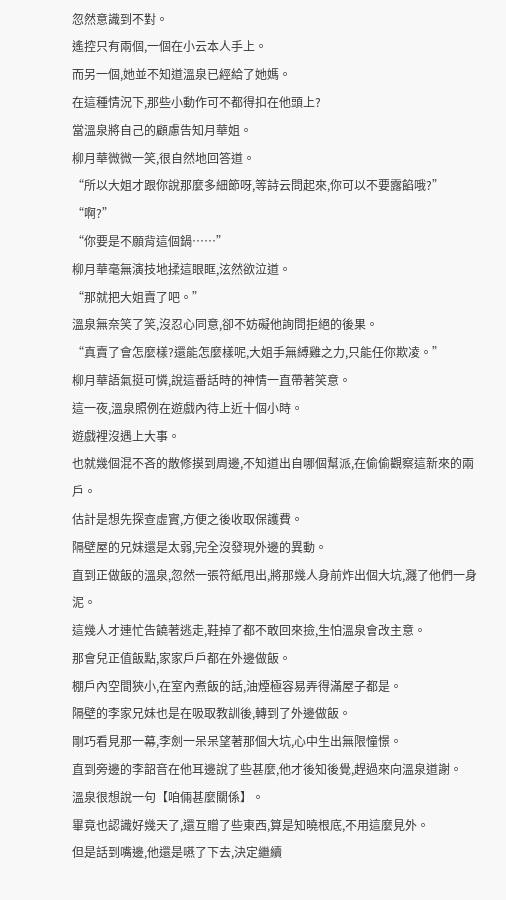忽然意識到不對。
遙控只有兩個,一個在小云本人手上。
而另一個,她並不知道溫泉已經給了她媽。
在這種情況下,那些小動作可不都得扣在他頭上?
當溫泉將自己的顧慮告知月華姐。
柳月華微微一笑,很自然地回答道。
“所以大姐才跟你說那麼多細節呀,等詩云問起來,你可以不要露餡哦?”
“啊?”
“你要是不願背這個鍋……”
柳月華毫無演技地揉這眼眶,泫然欲泣道。
“那就把大姐賣了吧。”
溫泉無奈笑了笑,沒忍心同意,卻不妨礙他詢問拒絕的後果。
“真賣了會怎麼樣?還能怎麼樣呢,大姐手無縛雞之力,只能任你欺凌。”
柳月華語氣挺可憐,說這番話時的神情一直帶著笑意。
這一夜,溫泉照例在遊戲內待上近十個小時。
遊戲裡沒遇上大事。
也就幾個混不吝的散修摸到周邊,不知道出自哪個幫派,在偷偷觀察這新來的兩戶。
估計是想先探查虛實,方便之後收取保護費。
隔壁屋的兄妹還是太弱,完全沒發現外邊的異動。
直到正做飯的溫泉,忽然一張符紙甩出,將那幾人身前炸出個大坑,濺了他們一身泥。
這幾人才連忙告饒著逃走,鞋掉了都不敢回來撿,生怕溫泉會改主意。
那會兒正值飯點,家家戶戶都在外邊做飯。
棚戶內空間狹小,在室內煮飯的話,油煙極容易弄得滿屋子都是。
隔壁的李家兄妹也是在吸取教訓後,轉到了外邊做飯。
剛巧看見那一幕,李劍一呆呆望著那個大坑,心中生出無限憧憬。
直到旁邊的李韶音在他耳邊說了些甚麼,他才後知後覺,趕過來向溫泉道謝。
溫泉很想說一句【咱倆甚麼關係】。
畢竟也認識好幾天了,還互贈了些東西,算是知曉根底,不用這麼見外。
但是話到嘴邊,他還是嚥了下去,決定繼續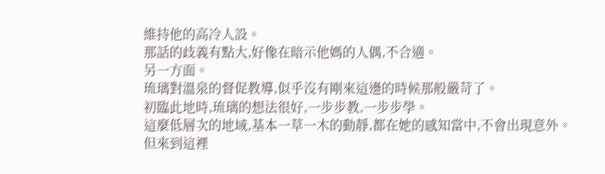維持他的高冷人設。
那話的歧義有點大,好像在暗示他媽的人偶,不合適。
另一方面。
琉璃對溫泉的督促教導,似乎沒有剛來這邊的時候那般嚴苛了。
初臨此地時,琉璃的想法很好,一步步教,一步步學。
這麼低層次的地域,基本一草一木的動靜,都在她的感知當中,不會出現意外。
但來到這裡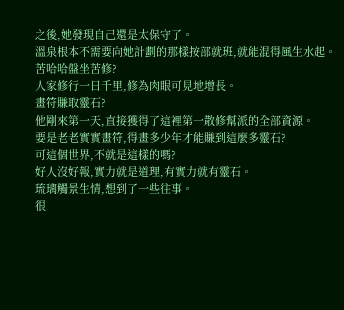之後,她發現自己還是太保守了。
溫泉根本不需要向她計劃的那樣按部就班,就能混得風生水起。
苦哈哈盤坐苦修?
人家修行一日千里,修為肉眼可見地增長。
畫符賺取靈石?
他剛來第一天,直接獲得了這裡第一散修幫派的全部資源。
要是老老實實畫符,得畫多少年才能賺到這麼多靈石?
可這個世界,不就是這樣的嗎?
好人沒好報,實力就是道理,有實力就有靈石。
琉璃觸景生情,想到了一些往事。
很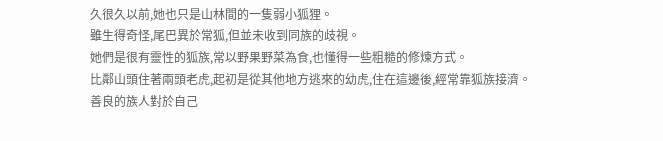久很久以前,她也只是山林間的一隻弱小狐狸。
雖生得奇怪,尾巴異於常狐,但並未收到同族的歧視。
她們是很有靈性的狐族,常以野果野菜為食,也懂得一些粗糙的修煉方式。
比鄰山頭住著兩頭老虎,起初是從其他地方逃來的幼虎,住在這邊後,經常靠狐族接濟。
善良的族人對於自己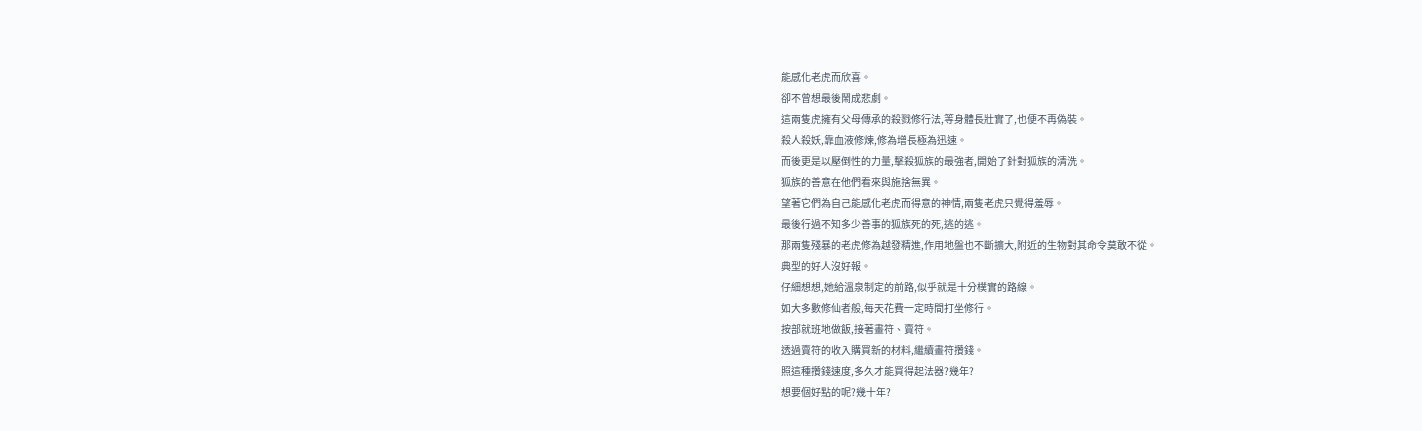能感化老虎而欣喜。
卻不曾想最後鬧成悲劇。
這兩隻虎擁有父母傳承的殺戮修行法,等身體長壯實了,也便不再偽裝。
殺人殺妖,靠血液修煉,修為增長極為迅速。
而後更是以壓倒性的力量,擊殺狐族的最強者,開始了針對狐族的清洗。
狐族的善意在他們看來與施捨無異。
望著它們為自己能感化老虎而得意的神情,兩隻老虎只覺得羞辱。
最後行過不知多少善事的狐族死的死,逃的逃。
那兩隻殘暴的老虎修為越發精進,作用地盤也不斷擴大,附近的生物對其命令莫敢不從。
典型的好人沒好報。
仔細想想,她給溫泉制定的前路,似乎就是十分樸實的路線。
如大多數修仙者般,每天花費一定時間打坐修行。
按部就班地做飯,接著畫符、賣符。
透過賣符的收入購買新的材料,繼續畫符攢錢。
照這種攢錢速度,多久才能買得起法器?幾年?
想要個好點的呢?幾十年?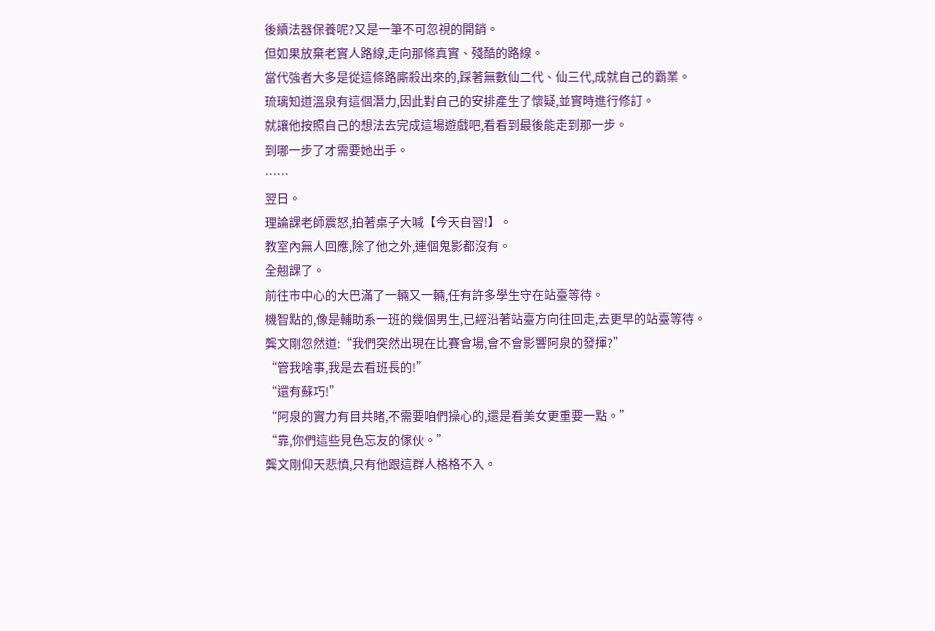後續法器保養呢?又是一筆不可忽視的開銷。
但如果放棄老實人路線,走向那條真實、殘酷的路線。
當代強者大多是從這條路廝殺出來的,踩著無數仙二代、仙三代,成就自己的霸業。
琉璃知道溫泉有這個潛力,因此對自己的安排產生了懷疑,並實時進行修訂。
就讓他按照自己的想法去完成這場遊戲吧,看看到最後能走到那一步。
到哪一步了才需要她出手。
……
翌日。
理論課老師震怒,拍著桌子大喊【今天自習!】。
教室內無人回應,除了他之外,連個鬼影都沒有。
全翹課了。
前往市中心的大巴滿了一輛又一輛,任有許多學生守在站臺等待。
機智點的,像是輔助系一班的幾個男生,已經沿著站臺方向往回走,去更早的站臺等待。
龔文剛忽然道:“我們突然出現在比賽會場,會不會影響阿泉的發揮?”
“管我啥事,我是去看班長的!”
“還有蘇巧!”
“阿泉的實力有目共睹,不需要咱們操心的,還是看美女更重要一點。”
“靠,你們這些見色忘友的傢伙。”
龔文剛仰天悲憤,只有他跟這群人格格不入。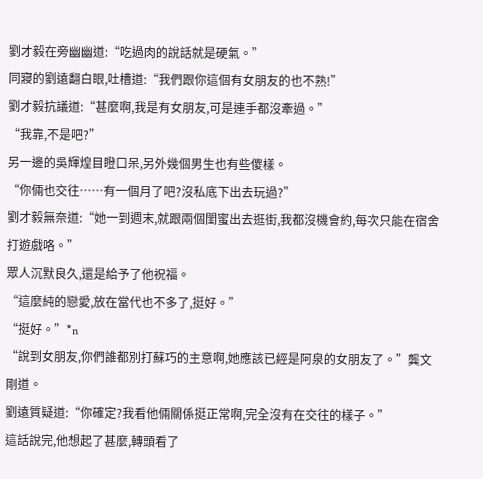劉才毅在旁幽幽道:“吃過肉的說話就是硬氣。”
同寢的劉遠翻白眼,吐槽道:“我們跟你這個有女朋友的也不熟!”
劉才毅抗議道:“甚麼啊,我是有女朋友,可是連手都沒牽過。”
“我靠,不是吧?”
另一邊的吳輝煌目瞪口呆,另外幾個男生也有些傻樣。
“你倆也交往……有一個月了吧?沒私底下出去玩過?”
劉才毅無奈道:“她一到週末,就跟兩個閨蜜出去逛街,我都沒機會約,每次只能在宿舍打遊戲咯。”
眾人沉默良久,還是給予了他祝福。
“這麼純的戀愛,放在當代也不多了,挺好。”
“挺好。”*n
“說到女朋友,你們誰都別打蘇巧的主意啊,她應該已經是阿泉的女朋友了。”龔文剛道。
劉遠質疑道:“你確定?我看他倆關係挺正常啊,完全沒有在交往的樣子。”
這話說完,他想起了甚麼,轉頭看了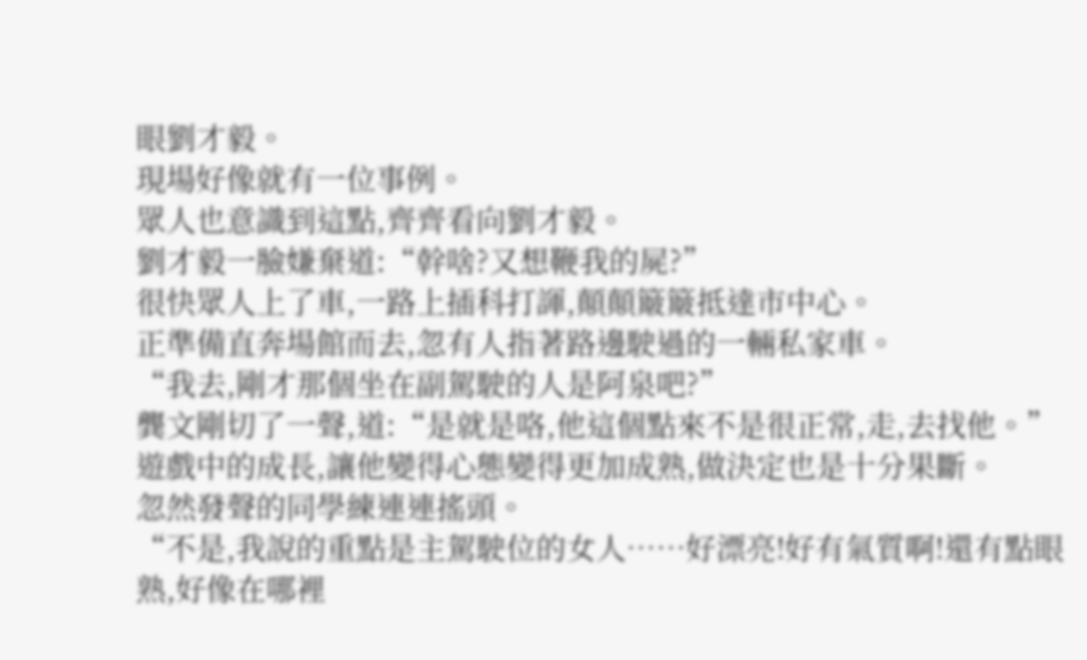眼劉才毅。
現場好像就有一位事例。
眾人也意識到這點,齊齊看向劉才毅。
劉才毅一臉嫌棄道:“幹啥?又想鞭我的屍?”
很快眾人上了車,一路上插科打諢,顛顛簸簸抵達市中心。
正準備直奔場館而去,忽有人指著路邊駛過的一輛私家車。
“我去,剛才那個坐在副駕駛的人是阿泉吧?”
龔文剛切了一聲,道:“是就是咯,他這個點來不是很正常,走,去找他。”
遊戲中的成長,讓他變得心態變得更加成熟,做決定也是十分果斷。
忽然發聲的同學練連連搖頭。
“不是,我說的重點是主駕駛位的女人……好漂亮!好有氣質啊!還有點眼熟,好像在哪裡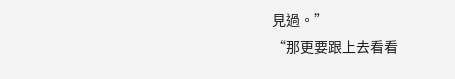見過。”
“那更要跟上去看看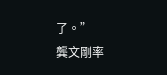了。”
龔文剛率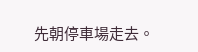先朝停車場走去。